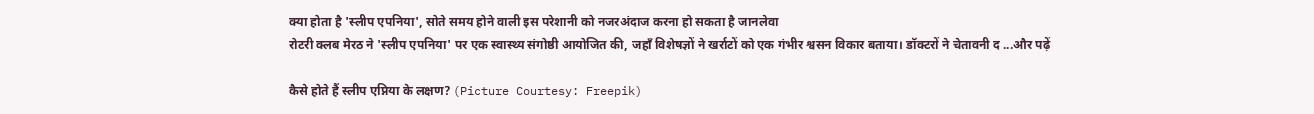क्या होता है 'स्लीप एपनिया', सोते समय होने वाली इस परेशानी को नजरअंदाज करना हो सकता है जानलेवा
रोटरी क्लब मेरठ ने 'स्लीप एपनिया' पर एक स्वास्थ्य संगोष्ठी आयोजित की, जहाँ विशेषज्ञों ने खर्राटों को एक गंभीर श्वसन विकार बताया। डॉक्टरों ने चेतावनी द ...और पढ़ें

कैसे होते हैं स्लीप एप्निया के लक्षण? (Picture Courtesy: Freepik)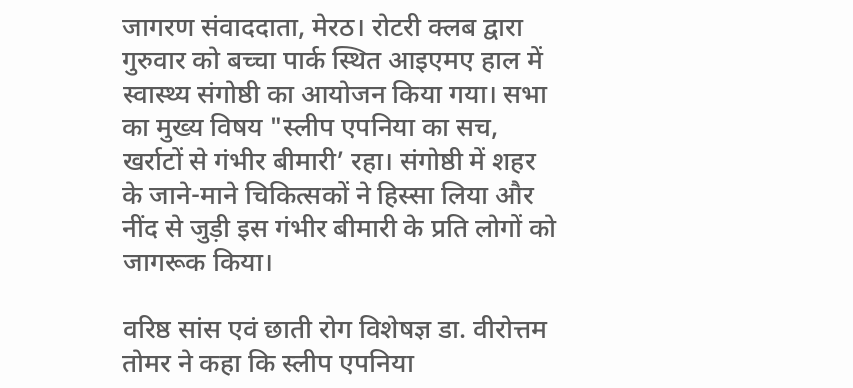जागरण संवाददाता, मेरठ। रोटरी क्लब द्वारा गुरुवार को बच्चा पार्क स्थित आइएमए हाल में स्वास्थ्य संगोष्ठी का आयोजन किया गया। सभा का मुख्य विषय "स्लीप एपनिया का सच, खर्राटों से गंभीर बीमारी’ रहा। संगोष्ठी में शहर के जाने-माने चिकित्सकों ने हिस्सा लिया और नींद से जुड़ी इस गंभीर बीमारी के प्रति लोगों को जागरूक किया।

वरिष्ठ सांस एवं छाती रोग विशेषज्ञ डा. वीरोत्तम तोमर ने कहा कि स्लीप एपनिया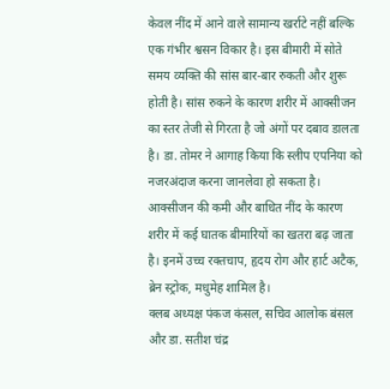केवल नींद में आने वाले सामान्य खर्राटे नहीं बल्कि एक गंभीर श्वसन विकार है। इस बीमारी में सोते समय व्यक्ति की सांस बार-बार रुकती और शुरू होती है। सांस रुकने के कारण शरीर में आक्सीजन का स्तर तेजी से गिरता है जो अंगों पर दबाव डालता है। डा. तोमर ने आगाह किया कि स्लीप एपनिया को नजरअंदाज करना जानलेवा हो सकता है। आक्सीजन की कमी और बाधित नींद के कारण शरीर में कई घातक बीमारियों का खतरा बढ़ जाता है। इनमें उच्च रक्तचाप, हृदय रोग और हार्ट अटैक, ब्रेन स्ट्रोक, मधुमेह शामिल है।
क्लब अध्यक्ष पंकज कंसल, सचिव आलोक बंसल और डा. सतीश चंद्र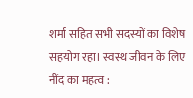शर्मा सहित सभी सदस्यों का विशेष सहयोग रहा। स्वस्थ जीवन के लिए नींद का महत्व :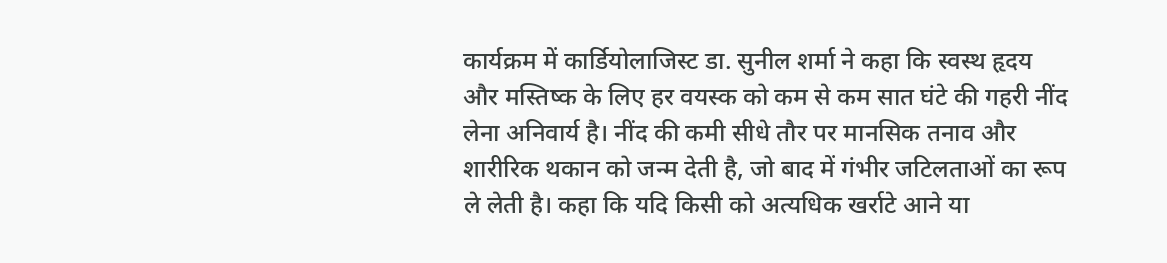कार्यक्रम में कार्डियोलाजिस्ट डा. सुनील शर्मा ने कहा कि स्वस्थ हृदय और मस्तिष्क के लिए हर वयस्क को कम से कम सात घंटे की गहरी नींद लेना अनिवार्य है। नींद की कमी सीधे तौर पर मानसिक तनाव और शारीरिक थकान को जन्म देती है, जो बाद में गंभीर जटिलताओं का रूप ले लेती है। कहा कि यदि किसी को अत्यधिक खर्राटे आने या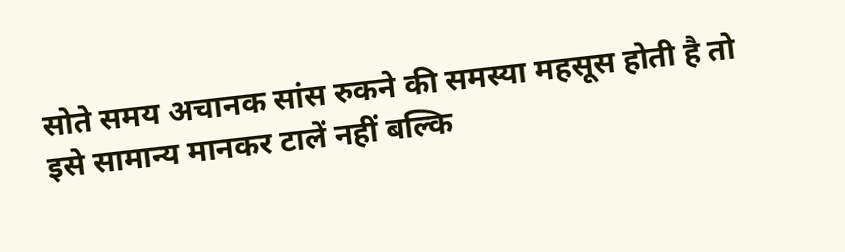सोते समय अचानक सांस रुकने की समस्या महसूस होती है तो इसे सामान्य मानकर टालें नहीं बल्कि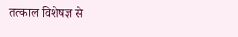तत्काल विशेषज्ञ से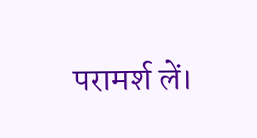परामर्श लें।